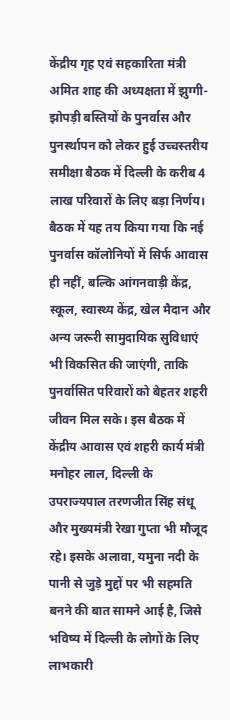केंद्रीय गृह एवं सहकारिता मंत्री अमित शाह की अध्यक्षता में झुग्गी-झोपड़ी बस्तियों के पुनर्वास और पुनर्स्थापन को लेकर हुई उच्चस्तरीय समीक्षा बैठक में दिल्ली के करीब 4 लाख परिवारों के लिए बड़ा निर्णय। बैठक में यह तय किया गया कि नई पुनर्वास कॉलोनियों में सिर्फ आवास ही नहीं, बल्कि आंगनवाड़ी केंद्र, स्कूल, स्वास्थ्य केंद्र, खेल मैदान और अन्य जरूरी सामुदायिक सुविधाएं भी विकसित की जाएंगी, ताकि पुनर्वासित परिवारों को बेहतर शहरी जीवन मिल सके। इस बैठक में केंद्रीय आवास एवं शहरी कार्य मंत्री मनोहर लाल, दिल्ली के उपराज्यपाल तरणजीत सिंह संधू और मुख्यमंत्री रेखा गुप्ता भी मौजूद रहे। इसके अलावा, यमुना नदी के पानी से जुड़े मुद्दों पर भी सहमति बनने की बात सामने आई है, जिसे भविष्य में दिल्ली के लोगों के लिए लाभकारी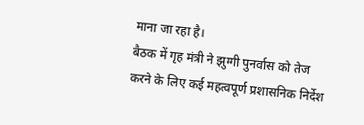माना जा रहा है।
बैठक में गृह मंत्री ने झुग्गी पुनर्वास को तेज करने के लिए कई महत्वपूर्ण प्रशासनिक निर्देश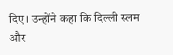दिए। उन्होंने कहा कि दिल्ली स्लम और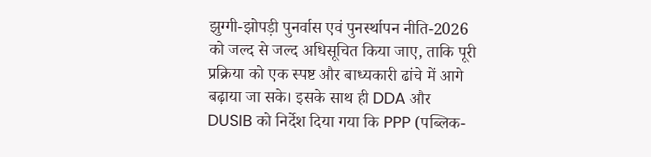झुग्गी-झोपड़ी पुनर्वास एवं पुनर्स्थापन नीति-2026 को जल्द से जल्द अधिसूचित किया जाए, ताकि पूरी प्रक्रिया को एक स्पष्ट और बाध्यकारी ढांचे में आगे बढ़ाया जा सके। इसके साथ ही DDA और DUSIB को निर्देश दिया गया कि PPP (पब्लिक-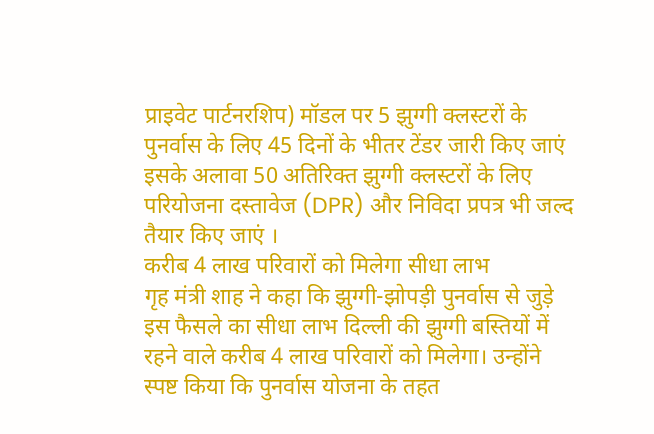प्राइवेट पार्टनरशिप) मॉडल पर 5 झुग्गी क्लस्टरों के पुनर्वास के लिए 45 दिनों के भीतर टेंडर जारी किए जाएं इसके अलावा 50 अतिरिक्त झुग्गी क्लस्टरों के लिए परियोजना दस्तावेज (DPR) और निविदा प्रपत्र भी जल्द तैयार किए जाएं ।
करीब 4 लाख परिवारों को मिलेगा सीधा लाभ
गृह मंत्री शाह ने कहा कि झुग्गी-झोपड़ी पुनर्वास से जुड़े इस फैसले का सीधा लाभ दिल्ली की झुग्गी बस्तियों में रहने वाले करीब 4 लाख परिवारों को मिलेगा। उन्होंने स्पष्ट किया कि पुनर्वास योजना के तहत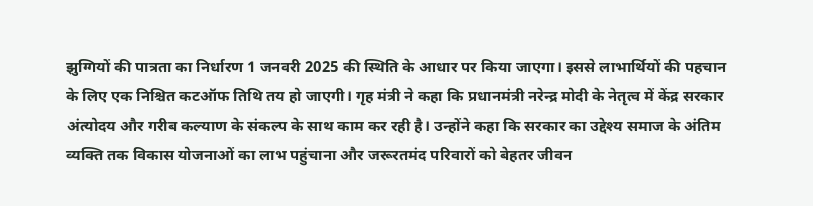झुग्गियों की पात्रता का निर्धारण 1 जनवरी 2025 की स्थिति के आधार पर किया जाएगा। इससे लाभार्थियों की पहचान के लिए एक निश्चित कटऑफ तिथि तय हो जाएगी। गृह मंत्री ने कहा कि प्रधानमंत्री नरेन्द्र मोदी के नेतृत्व में केंद्र सरकार अंत्योदय और गरीब कल्याण के संकल्प के साथ काम कर रही है। उन्होंने कहा कि सरकार का उद्देश्य समाज के अंतिम व्यक्ति तक विकास योजनाओं का लाभ पहुंचाना और जरूरतमंद परिवारों को बेहतर जीवन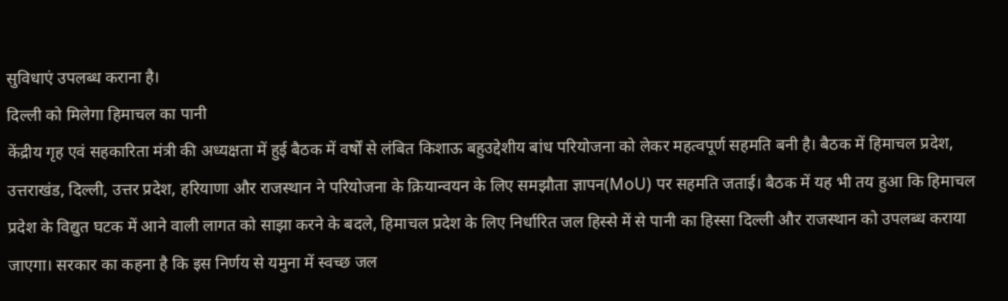सुविधाएं उपलब्ध कराना है।
दिल्ली को मिलेगा हिमाचल का पानी
केंद्रीय गृह एवं सहकारिता मंत्री की अध्यक्षता में हुई बैठक में वर्षों से लंबित किशाऊ बहुउद्देशीय बांध परियोजना को लेकर महत्वपूर्ण सहमति बनी है। बैठक में हिमाचल प्रदेश, उत्तराखंड, दिल्ली, उत्तर प्रदेश, हरियाणा और राजस्थान ने परियोजना के क्रियान्वयन के लिए समझौता ज्ञापन(MoU) पर सहमति जताई। बैठक में यह भी तय हुआ कि हिमाचल प्रदेश के विद्युत घटक में आने वाली लागत को साझा करने के बदले, हिमाचल प्रदेश के लिए निर्धारित जल हिस्से में से पानी का हिस्सा दिल्ली और राजस्थान को उपलब्ध कराया जाएगा। सरकार का कहना है कि इस निर्णय से यमुना में स्वच्छ जल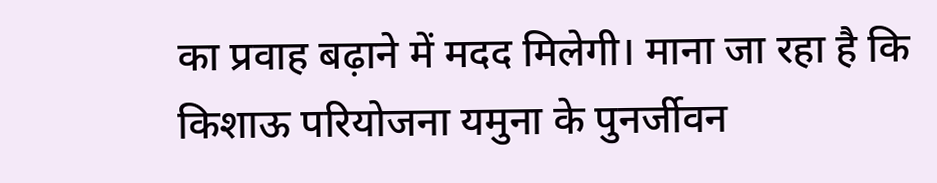का प्रवाह बढ़ाने में मदद मिलेगी। माना जा रहा है कि किशाऊ परियोजना यमुना के पुनर्जीवन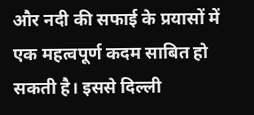और नदी की सफाई के प्रयासों में एक महत्वपूर्ण कदम साबित हो सकती है। इससे दिल्ली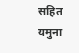सहित यमुना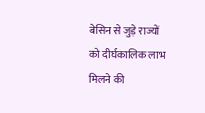बेसिन से जुड़े राज्यों को दीर्घकालिक लाभ मिलने की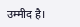उम्मीद है।